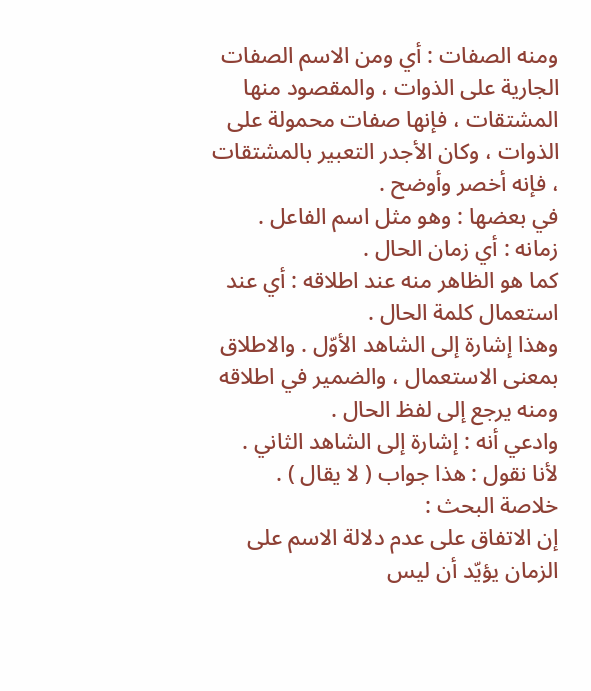ومنه الصفات : أي ومن الاسم الصفات الجارية على الذوات ، والمقصود منها المشتقات ، فإنها صفات محمولة على الذوات ، وكان الأجدر التعبير بالمشتقات ، فإنه أخصر وأوضح .
في بعضها : وهو مثل اسم الفاعل .
زمانه : أي زمان الحال .
كما هو الظاهر منه عند اطلاقه : أي عند استعمال كلمة الحال .
وهذا إشارة إلى الشاهد الأوّل . والاطلاق بمعنى الاستعمال ، والضمير في اطلاقه ومنه يرجع إلى لفظ الحال .
وادعي أنه : إشارة إلى الشاهد الثاني .
لأنا نقول : هذا جواب ( لا يقال ) .
خلاصة البحث :
إن الاتفاق على عدم دلالة الاسم على الزمان يؤيّد أن ليس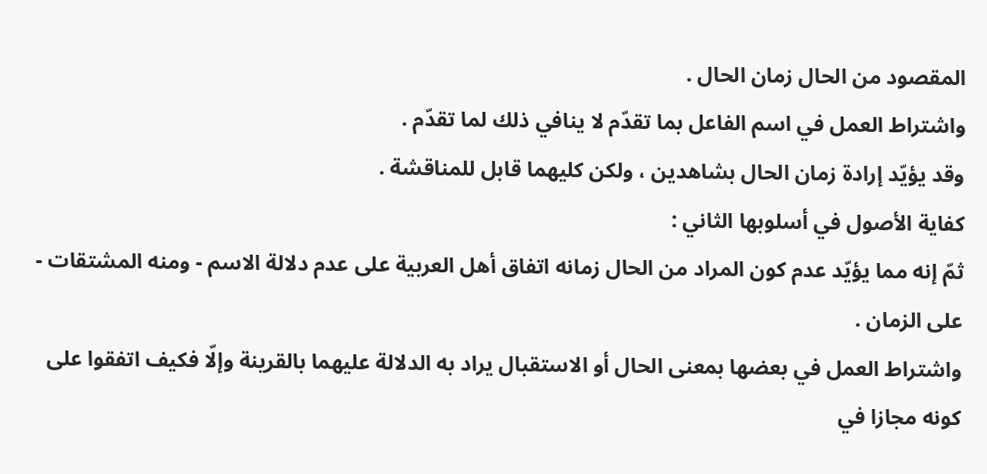المقصود من الحال زمان الحال .
واشتراط العمل في اسم الفاعل بما تقدّم لا ينافي ذلك لما تقدّم .
وقد يؤيّد إرادة زمان الحال بشاهدين ، ولكن كليهما قابل للمناقشة .
كفاية الأصول في أسلوبها الثاني :
ثمّ إنه مما يؤيّد عدم كون المراد من الحال زمانه اتفاق أهل العربية على عدم دلالة الاسم - ومنه المشتقات - على الزمان .
واشتراط العمل في بعضها بمعنى الحال أو الاستقبال يراد به الدلالة عليهما بالقرينة وإلّا فكيف اتفقوا على كونه مجازا في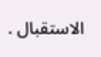الاستقبال .